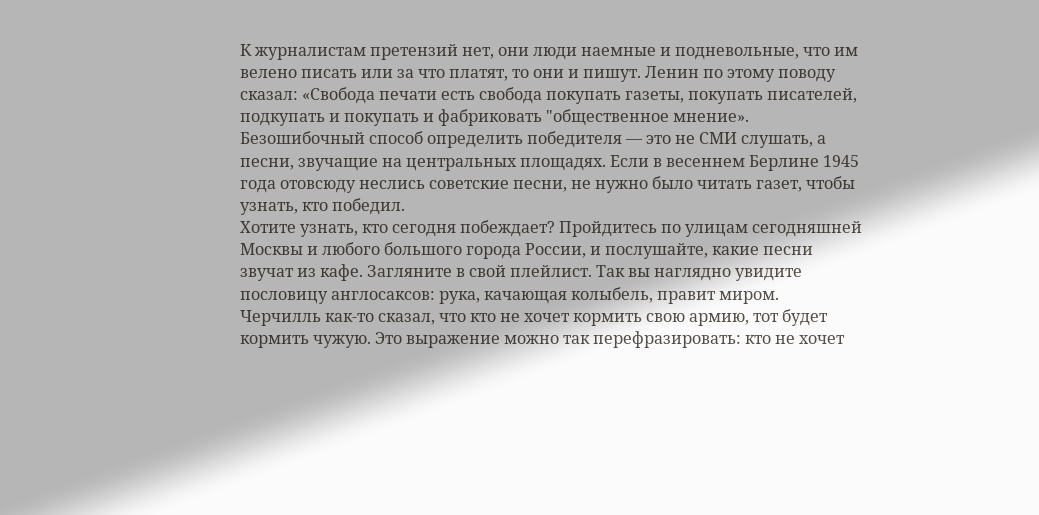К журналистам претензий нет, они люди наемные и подневольные, что им велено писать или за что платят, то они и пишут. Ленин по этому поводу сказал: «Свобода печати есть свобода покупать газеты, покупать писателей, подкупать и покупать и фабриковать "общественное мнение».
Безошибочный способ определить победителя — это не СМИ слушать, а песни, звучащие на центральных площадях. Если в весеннем Берлине 1945 года отовсюду неслись советские песни, не нужно было читать газет, чтобы узнать, кто победил.
Хотите узнать, кто сегодня побеждает? Пройдитесь по улицам сегодняшней Москвы и любого большого города России, и послушайте, какие песни звучат из кафе. Загляните в свой плейлист. Так вы наглядно увидите пословицу англосаксов: рука, качающая колыбель, правит миром.
Черчилль как-то сказал, что кто не хочет кормить свою армию, тот будет кормить чужую. Это выражение можно так перефразировать: кто не хочет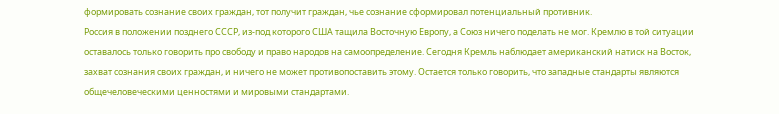формировать сознание своих граждан, тот получит граждан, чье сознание сформировал потенциальный противник.
Россия в положении позднего СССР, из-под которого США тащила Восточную Европу, а Союз ничего поделать не мог. Кремлю в той ситуации оставалось только говорить про свободу и право народов на самоопределение. Сегодня Кремль наблюдает американский натиск на Восток, захват сознания своих граждан, и ничего не может противопоставить этому. Остается только говорить, что западные стандарты являются общечеловеческими ценностями и мировыми стандартами.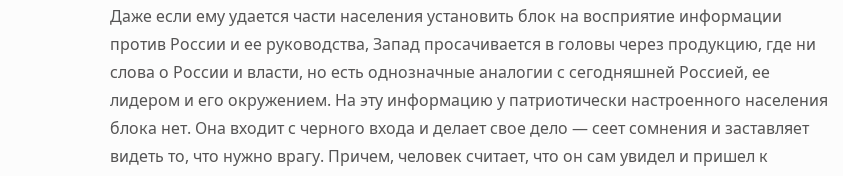Даже если ему удается части населения установить блок на восприятие информации против России и ее руководства, Запад просачивается в головы через продукцию, где ни слова о России и власти, но есть однозначные аналогии с сегодняшней Россией, ее лидером и его окружением. На эту информацию у патриотически настроенного населения блока нет. Она входит с черного входа и делает свое дело — сеет сомнения и заставляет видеть то, что нужно врагу. Причем, человек считает, что он сам увидел и пришел к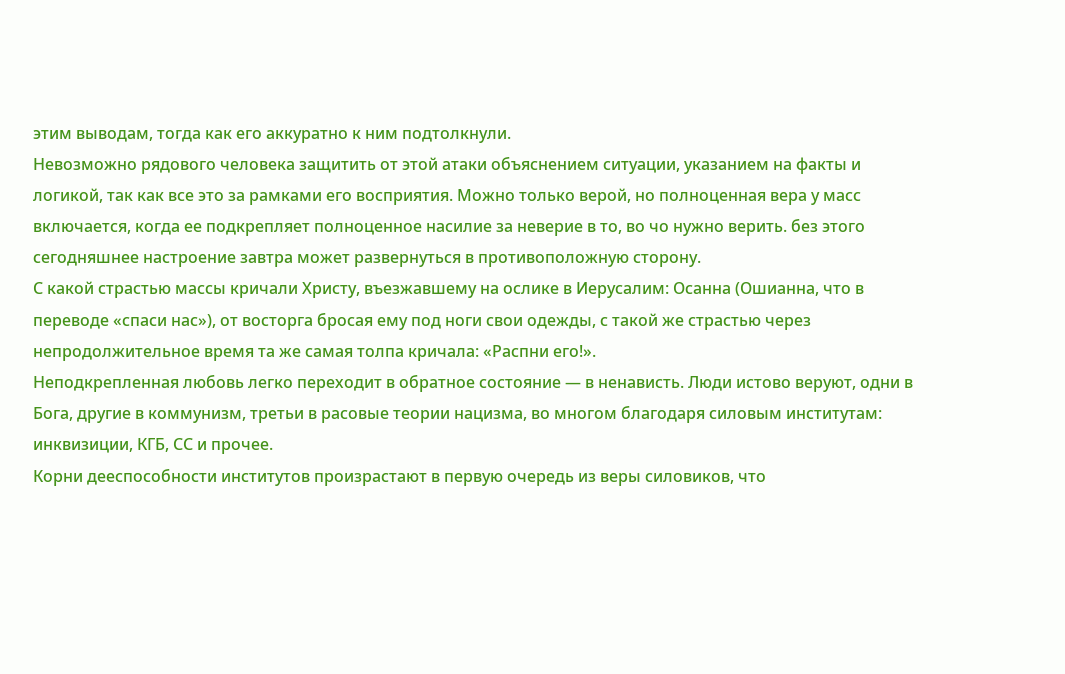этим выводам, тогда как его аккуратно к ним подтолкнули.
Невозможно рядового человека защитить от этой атаки объяснением ситуации, указанием на факты и логикой, так как все это за рамками его восприятия. Можно только верой, но полноценная вера у масс включается, когда ее подкрепляет полноценное насилие за неверие в то, во чо нужно верить. без этого сегодняшнее настроение завтра может развернуться в противоположную сторону.
С какой страстью массы кричали Христу, въезжавшему на ослике в Иерусалим: Осанна (Ошианна, что в переводе «спаси нас»), от восторга бросая ему под ноги свои одежды, с такой же страстью через непродолжительное время та же самая толпа кричала: «Распни его!».
Неподкрепленная любовь легко переходит в обратное состояние — в ненависть. Люди истово веруют, одни в Бога, другие в коммунизм, третьи в расовые теории нацизма, во многом благодаря силовым институтам: инквизиции, КГБ, СС и прочее.
Корни дееспособности институтов произрастают в первую очередь из веры силовиков, что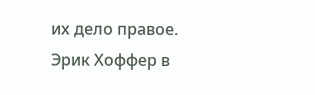их дело правое. Эрик Хоффер в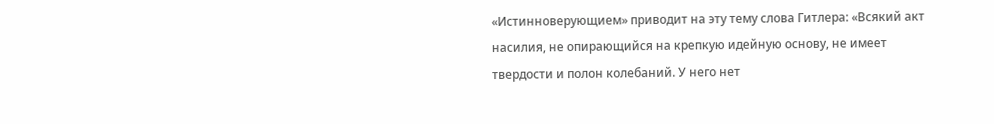«Истинноверующием» приводит на эту тему слова Гитлера: «Всякий акт насилия, не опирающийся на крепкую идейную основу, не имеет твердости и полон колебаний. У него нет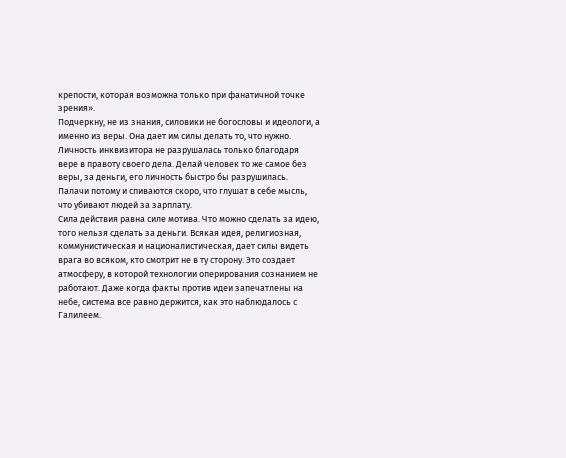крепости, которая возможна только при фанатичной точке зрения».
Подчеркну, не из знания, силовики не богословы и идеологи, а именно из веры. Она дает им силы делать то, что нужно. Личность инквизитора не разрушалась только благодаря вере в правоту своего дела. Делай человек то же самое без веры, за деньги, его личность быстро бы разрушилась. Палачи потому и спиваются скоро, что глушат в себе мысль, что убивают людей за зарплату.
Сила действия равна силе мотива. Что можно сделать за идею, того нельзя сделать за деньги. Всякая идея, религиозная, коммунистическая и националистическая, дает силы видеть врага во всяком, кто смотрит не в ту сторону. Это создает атмосферу, в которой технологии оперирования сознанием не работают. Даже когда факты против идеи запечатлены на небе, система все равно держится, как это наблюдалось с Галилеем.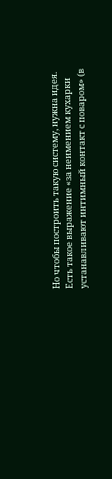Но чтобы построить такую систему, нужна идея.
Есть такое выражение «за неимением кухарки устанавливают интимный контакт с поваром» (в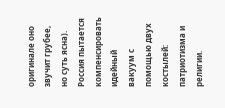оригинале оно звучит грубее, но суть ясна). Россия пытается компенсировать идейный вакуум с помощью двух костылей: патриотизма и религии.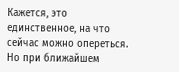Кажется, это единственное, на что сейчас можно опереться. Но при ближайшем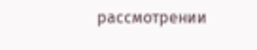рассмотрении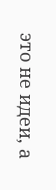это не идеи, а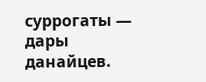суррогаты — дары данайцев.